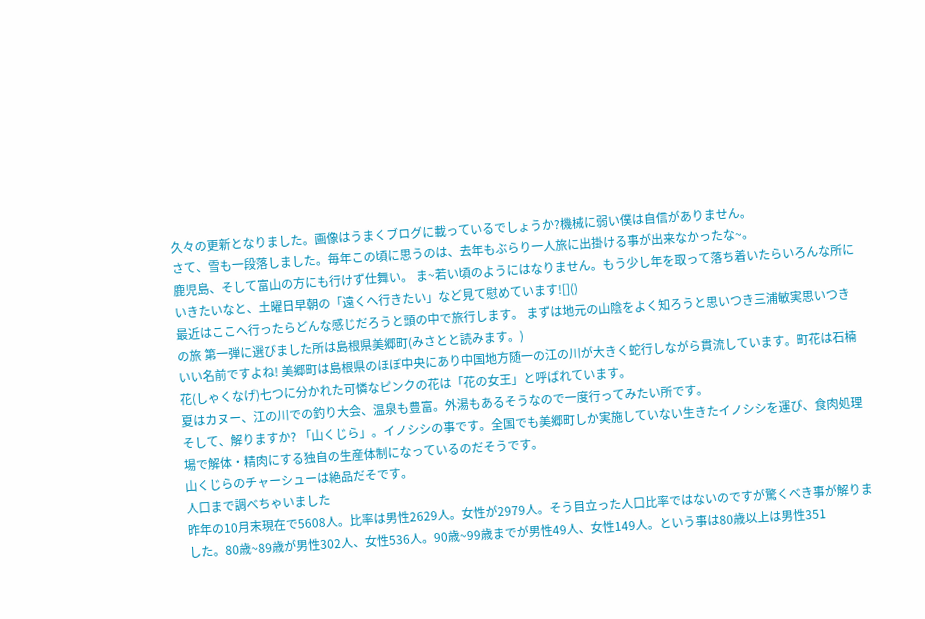久々の更新となりました。画像はうまくブログに載っているでしょうか?機械に弱い僕は自信がありません。
さて、雪も一段落しました。毎年この頃に思うのは、去年もぶらり一人旅に出掛ける事が出来なかったな~。
鹿児島、そして富山の方にも行けず仕舞い。 ま~若い頃のようにはなりません。もう少し年を取って落ち着いたらいろんな所にいきたいなと、土曜日早朝の「遠くへ行きたい」など見て慰めています![]()
最近はここへ行ったらどんな感じだろうと頭の中で旅行します。 まずは地元の山陰をよく知ろうと思いつき三浦敏実思いつきの旅 第一弾に選びました所は島根県美郷町(みさとと読みます。)
いい名前ですよね! 美郷町は島根県のほぼ中央にあり中国地方随一の江の川が大きく蛇行しながら貫流しています。町花は石楠花(しゃくなげ)七つに分かれた可憐なピンクの花は「花の女王」と呼ばれています。
夏はカヌー、江の川での釣り大会、温泉も豊富。外湯もあるそうなので一度行ってみたい所です。
そして、解りますか? 「山くじら」。イノシシの事です。全国でも美郷町しか実施していない生きたイノシシを運び、食肉処理場で解体・精肉にする独自の生産体制になっているのだそうです。
山くじらのチャーシューは絶品だそです。
人口まで調べちゃいました
昨年の10月末現在で5608人。比率は男性2629人。女性が2979人。そう目立った人口比率ではないのですが驚くべき事が解りました。80歳~89歳が男性302人、女性536人。90歳~99歳までが男性49人、女性149人。という事は80歳以上は男性351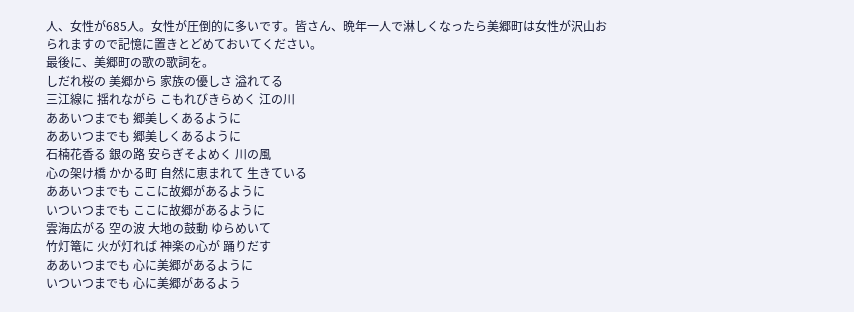人、女性が685人。女性が圧倒的に多いです。皆さん、晩年一人で淋しくなったら美郷町は女性が沢山おられますので記憶に置きとどめておいてください。
最後に、美郷町の歌の歌詞を。
しだれ桜の 美郷から 家族の優しさ 溢れてる
三江線に 揺れながら こもれびきらめく 江の川
ああいつまでも 郷美しくあるように
ああいつまでも 郷美しくあるように
石楠花香る 銀の路 安らぎそよめく 川の風
心の架け橋 かかる町 自然に恵まれて 生きている
ああいつまでも ここに故郷があるように
いついつまでも ここに故郷があるように
雲海広がる 空の波 大地の鼓動 ゆらめいて
竹灯篭に 火が灯れば 神楽の心が 踊りだす
ああいつまでも 心に美郷があるように
いついつまでも 心に美郷があるよう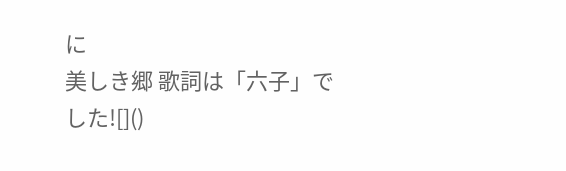に
美しき郷 歌詞は「六子」でした![]()